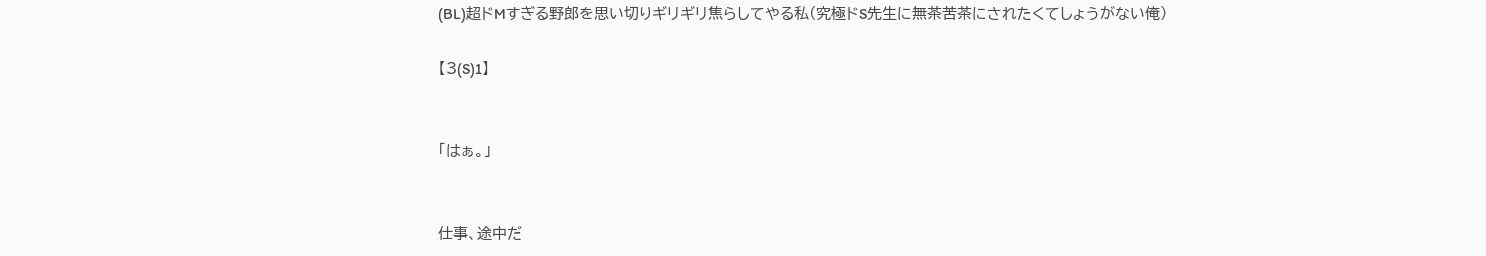(BL)超ドMすぎる野郎を思い切りギリギリ焦らしてやる私(究極ドS先生に無茶苦茶にされたくてしょうがない俺)

【3(S)1】


「はぁ。」


仕事、途中だ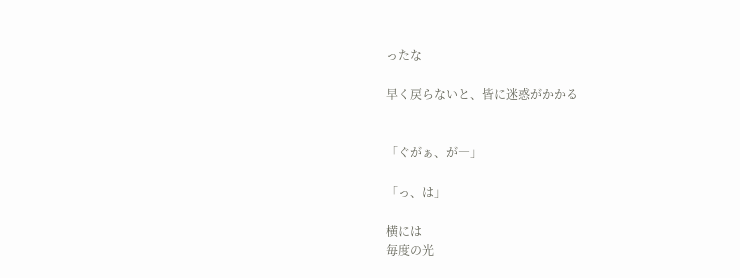ったな

早く戻らないと、皆に迷惑がかかる


「ぐがぁ、が―」

「っ、は」

横には
毎度の光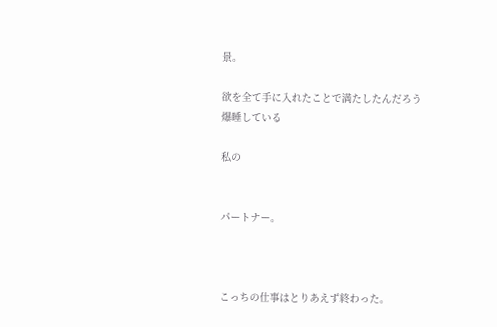景。

欲を全て手に入れたことで満たしたんだろう
爆睡している

私の


パートナー。



こっちの仕事はとりあえず終わった。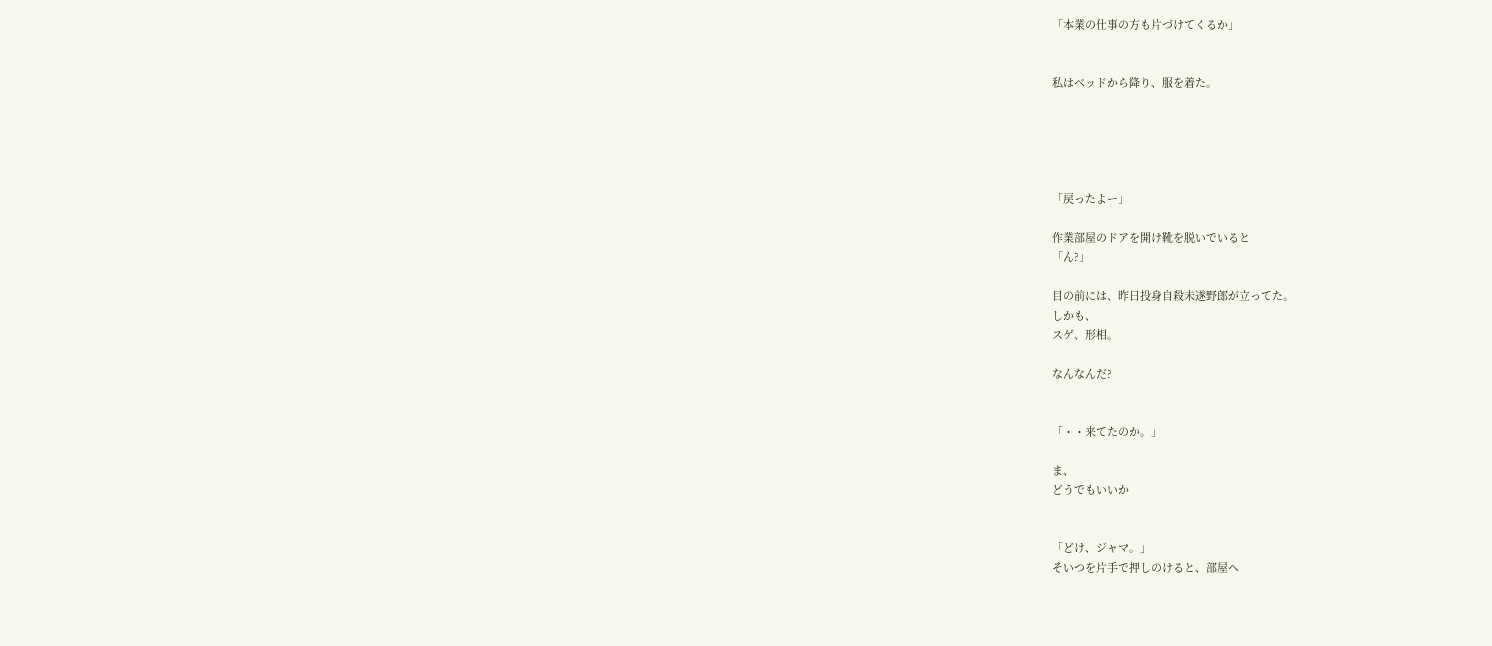「本業の仕事の方も片づけてくるか」


私はベッドから降り、服を着た。





「戻ったよー」

作業部屋のドアを開け靴を脱いでいると
「ん?」

目の前には、昨日投身自殺未遂野郎が立ってた。
しかも、
スゲ、形相。

なんなんだ?


「・・来てたのか。」

ま、
どうでもいいか


「どけ、ジャマ。」
そいつを片手で押しのけると、部屋へ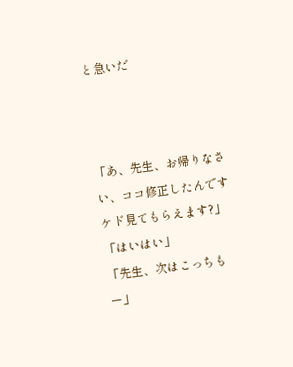と急いだ



「あ、先生、お帰りなさい、ココ修正したんですケド見てもらえます?」
「はいはい」
「先生、次はこっちもー」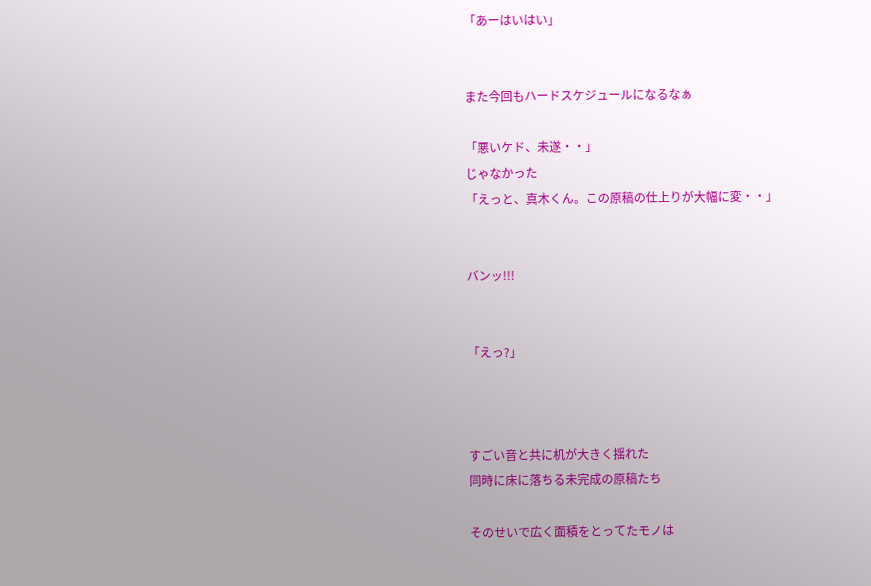「あーはいはい」


また今回もハードスケジュールになるなぁ

「悪いケド、未遂・・」
じゃなかった
「えっと、真木くん。この原稿の仕上りが大幅に変・・」


バンッ!!!


「えっ?」



すごい音と共に机が大きく揺れた
同時に床に落ちる未完成の原稿たち

そのせいで広く面積をとってたモノは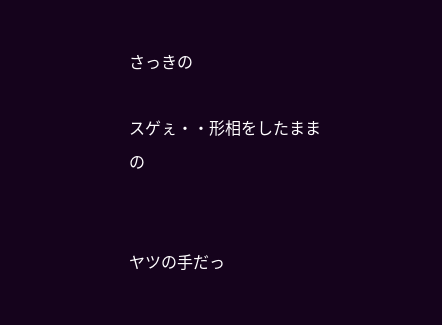さっきの

スゲぇ・・形相をしたままの


ヤツの手だっ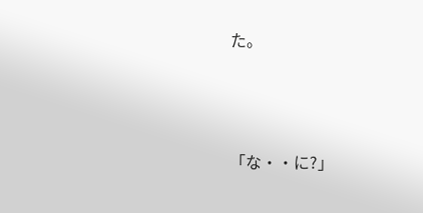た。




「な・・に?」